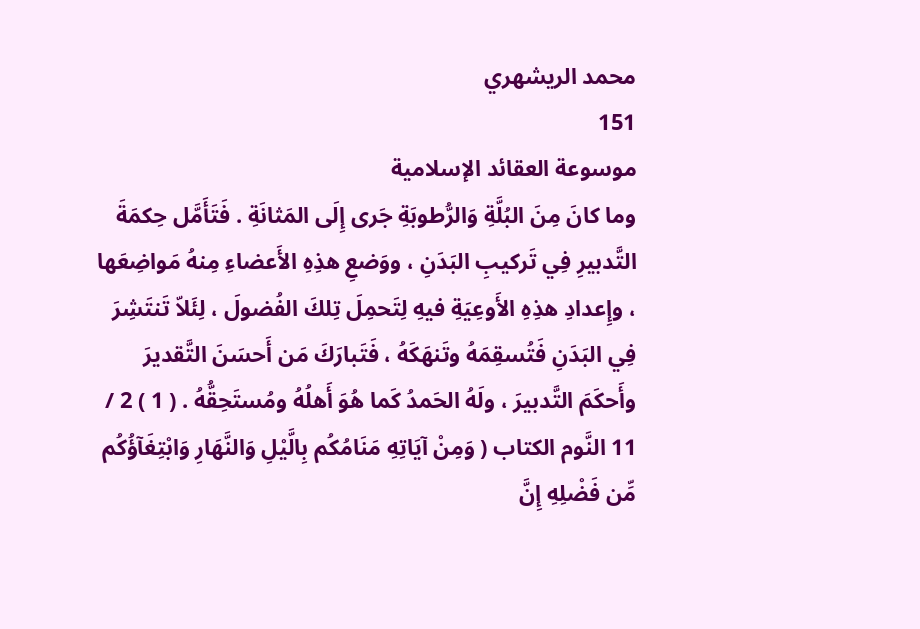محمد الريشهري
151
موسوعة العقائد الإسلامية
وما كانَ مِنَ البُلَّةِ وَالرُّطوبَةِ جَرى إِلَى المَثانَةِ . فَتَأَمَّل حِكمَةَ التَّدبيرِ فِي تَركيبِ البَدَنِ ، ووَضعِ هذِهِ الأَعضاءِ مِنهُ مَواضِعَها ، وإِعدادِ هذِهِ الأَوعِيَةِ فيهِ لِتَحمِلَ تِلكَ الفُضولَ ، لِئَلاّ تَنتَشِرَ فِي البَدَنِ فَتُسقِمَهُ وتَنهَكَهُ ، فَتَبارَكَ مَن أَحسَنَ التَّقديرَ وأَحكَمَ التَّدبيرَ ، ولَهُ الحَمدُ كَما هُوَ أَهلُهُ ومُستَحِقُّهُ . ( 1 ) 2 / 11 النَّوم الكتاب ( وَمِنْ آيَاتِهِ مَنَامُكُم بِالَّيْلِ وَالنَّهَارِ وَابْتِغَآؤُكُم مِّن فَضْلِهِ إِنَّ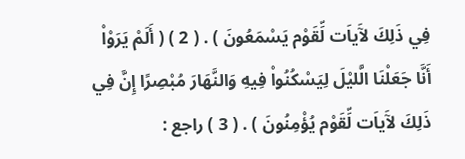فِي ذَلِكَ لآَياَت لِّقَوْم يَسْمَعُونَ ) . ( 2 ) ( أَلَمْ يَرَوْاْ أَنَّا جَعَلْنَا الَّليْلَ لِيَسْكُنُواْ فِيهِ وَالنَّهَارَ مُبْصِرًا إِنَّ فِي ذَلِكَ لآَياَت لِّقَوْم يُؤْمِنُونَ ) . ( 3 ) راجع :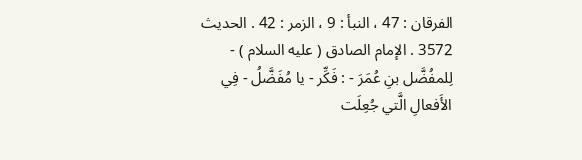الفرقان : 47 ، النبأ : 9 ، الزمر : 42 . الحديث 3572 . الإمام الصادق ( عليه السلام ) - لِلمفُضَّل بنِ عُمَرَ - : فَكِّر - يا مُفَضَّلُ - فِي الأَفعالِ الَّتي جُعِلَت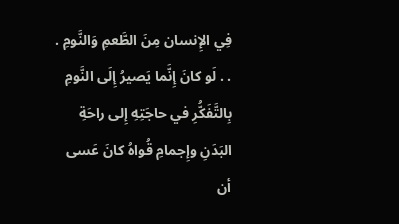فِي الإِنسان مِنَ الطَّعمِ وَالنَّومِ . . . لَو كانَ إِنَّما يَصيرُ إِلَى النَّومِ بِالتَّفَكُّرِ في حاجَتِهِ إِلى راحَةِ البَدَنِ وإِجمامِ قُواهُ كانَ عَسى أن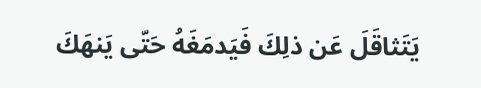يَتَثاقَلَ عَن ذلِكَ فَيَدمَغَهُ حَتّى يَنهَكَ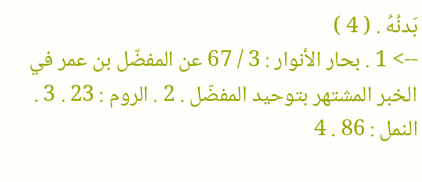بَدنُهُ . ( 4 )
--> 1 . بحار الأنوار : 3 / 67 عن المفضّل بن عمر في الخبر المشتهر بتوحيد المفضّل . 2 . الروم : 23 . 3 . النمل : 86 . 4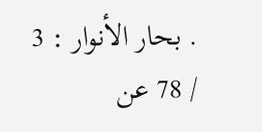. بحار الأنوار : 3 / 78 عن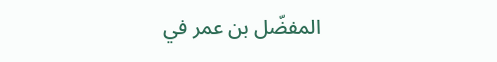المفضّل بن عمر في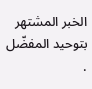الخبر المشتهر بتوحيد المفضّل .